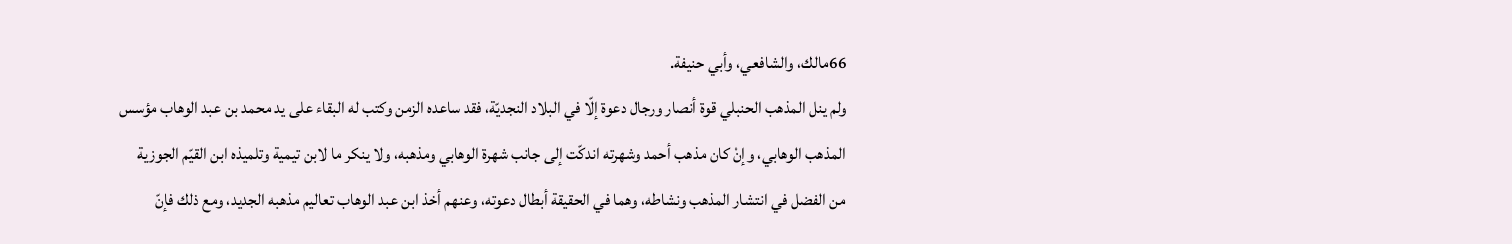66مالك، والشافعي، وأبي حنيفة.
ولم ينل المذهب الحنبلي قوة أنصار ورجال دعوة إلّا في البلاد النجديّة، فقد ساعده الزمن وكتب له البقاء على يد محمد بن عبد الوهاب مؤسس المذهب الوهابي، وإنْ كان مذهب أحمد وشهرته اندكّت إلى جانب شهرة الوهابي ومذهبه، ولا ينكر ما لابن تيمية وتلميذه ابن القيّم الجوزية من الفضل في انتشار المذهب ونشاطه، وهما في الحقيقة أبطال دعوته، وعنهم أخذ ابن عبد الوهاب تعاليم مذهبه الجديد، ومع ذلك فإنّ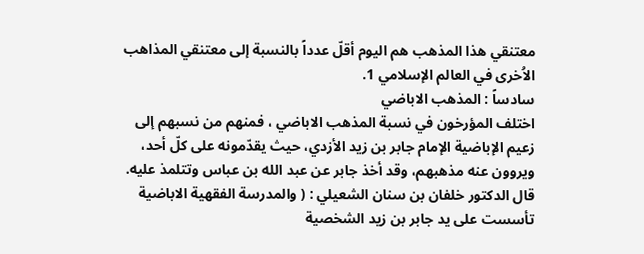معتنقي هذا المذهب هم اليوم أقلّ عدداً بالنسبة إلى معتنقي المذاهب الاُخرى في العالم الإسلامي 1.
سادساً : المذهب الاباضي
اختلف المؤرخون في نسبة المذهب الاباضي ، فمنهم من نسبهم إلى زعيم الإباضية الإمام جابر بن زيد الأزدي، حيث يقدّمونه على كلّ أحد، ويروون عنه مذهبهم، وقد أخذ جابر عن عبد الله بن عباس وتتلمذ عليه.
قال الدكتور خلفان بن سنان الشعيلي : ( والمدرسة الفقهية الاباضية تأسست على يد جابر بن زيد الشخصية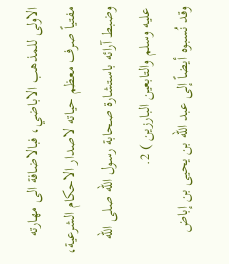الاولى للمذهب الاباضي، فبالاضافة الى مهارته مفتياً صرف معظم حياته لاصدار الاحكام الشرعية، وضبط آرائه باستشارة صحابة رسول الله صلى الله عليه وسلم والتابعين البارزين ) 2.
وقد نُسبوه أيضاً إلى عبد الله بن يحيى بن إباض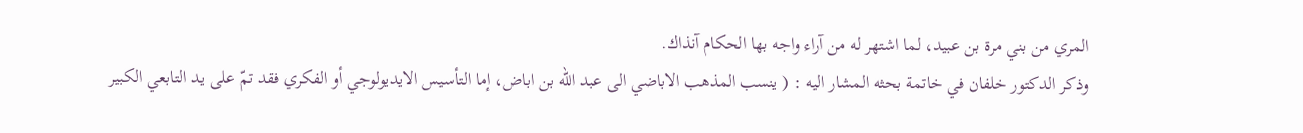المري من بني مرة بن عبيد، لما اشتهر له من آراء واجه بها الحكام آنذاك.
وذكر الدكتور خلفان في خاتمة بحثه المشار اليه : ( ينسب المذهب الاباضي الى عبد الله بن اباض، إما التأسيس الايديولوجي أو الفكري فقد تمّ على يد التابعي الكبير